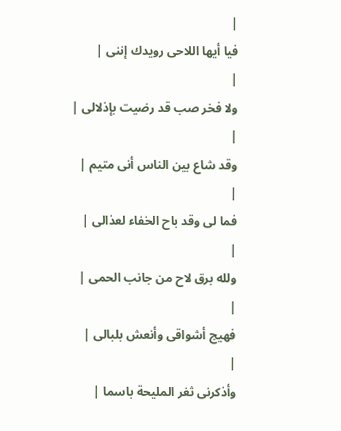|
فيا أيها اللاحى رويدك إننى |
|
ولا فخر صب قد رضيت بإذلالى |
|
وقد شاع بين الناس أنى متيم |
|
فما لى وقد باح الخفاء لعذالى |
|
ولله برق لاح من جانب الحمى |
|
فهيج أشواقى وأنعش بلبالى |
|
وأذكرنى ثغر المليحة باسما |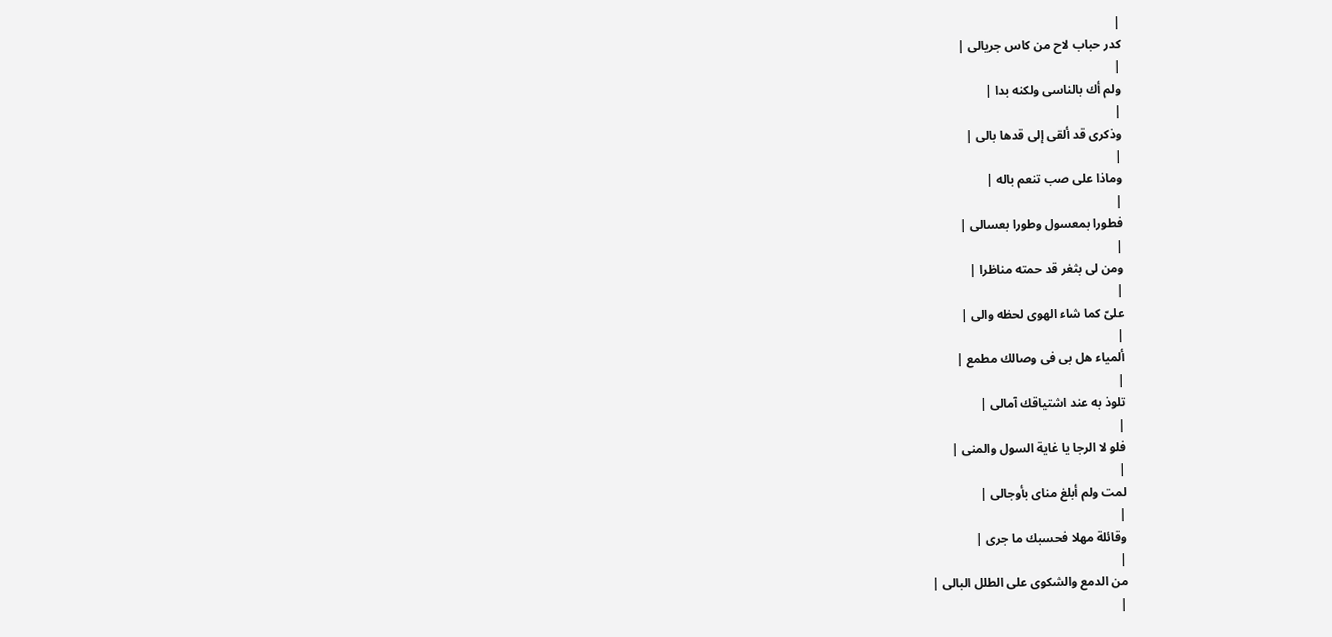|
كدر حباب لاح من كاس جريالى |
|
ولم أك بالناسى ولكنه بدا |
|
وذكرى قد ألقى إلى قدها بالى |
|
وماذا على صب تنعم باله |
|
فطورا بمعسول وطورا بعسالى |
|
ومن لى بثغر قد حمته مناظرا |
|
علىّ كما شاء الهوى لحظه والى |
|
ألمياء هل بى فى وصالك مطمع |
|
تلوذ به عند اشتياقك آمالى |
|
فلو لا الرجا يا غاية السول والمنى |
|
لمت ولم أبلغ مناى بأوجالى |
|
وقائلة مهلا فحسبك ما جرى |
|
من الدمع والشكوى على الطلل البالى |
|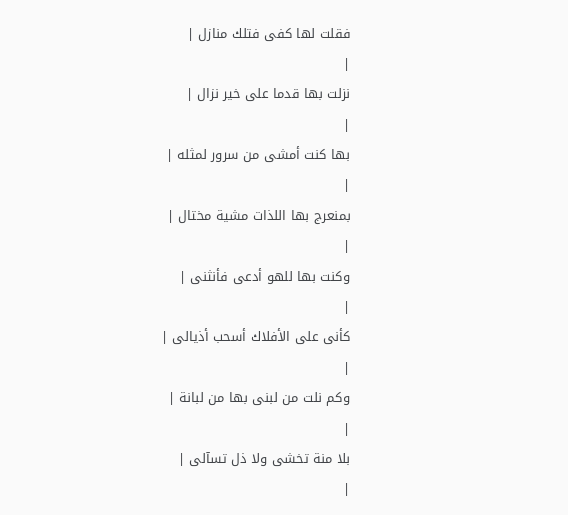فقلت لها كفى فتلك منازل |
|
نزلت بها قدما على خير نزال |
|
بها كنت أمشى من سرور لمثله |
|
بمنعرج بها اللذات مشية مختال |
|
وكنت بها للهو أدعى فأنثنى |
|
كأنى على الأفلاك أسحب أذيالى |
|
وكم نلت من لبنى بها من لبانة |
|
بلا منة تخشى ولا ذل تسآلى |
|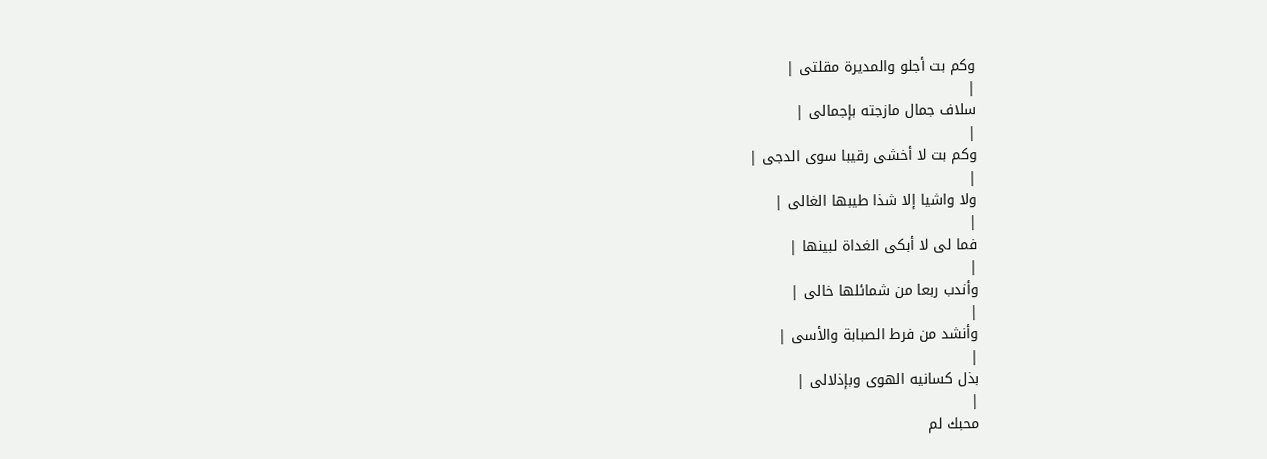وكم بت أجلو والمديرة مقلتى |
|
سلاف جمال مازجته بإجمالى |
|
وكم بت لا أخشى رقيبا سوى الدجى |
|
ولا واشيا إلا شذا طيبها الغالى |
|
فما لى لا أبكى الغداة لبينها |
|
وأندب ربعا من شمائلها خالى |
|
وأنشد من فرط الصبابة والأسى |
|
بذل كسانيه الهوى وبإذلالى |
|
محبك لم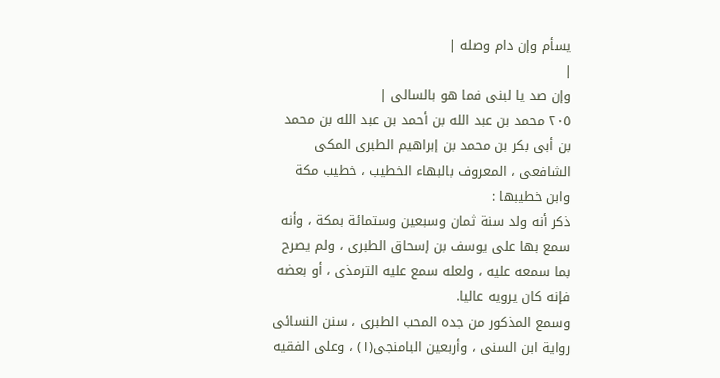يسأم وإن دام وصله |
|
وإن صد يا لبنى فما هو بالسالى |
٢٠٥ محمد بن عبد الله بن أحمد بن عبد الله بن محمد بن أبى بكر بن محمد بن إبراهيم الطبرى المكى الشافعى ، المعروف بالبهاء الخطيب ، خطيب مكة وابن خطيبها :
ذكر أنه ولد سنة ثمان وسبعين وستمائة بمكة ، وأنه سمع بها على يوسف بن إسحاق الطبرى ، ولم يصرح بما سمعه عليه ، ولعله سمع عليه الترمذى ، أو بعضه فإنه كان يرويه عاليا.
وسمع المذكور من جده المحب الطبرى ، سنن النسائى رواية ابن السنى ، وأربعين البامنجى(١) ، وعلى الفقيه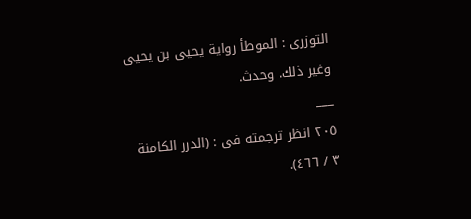التوزرى : الموطأ رواية يحيى بن يحيى وغير ذلك. وحدث.
___
٢٠٥ انظر ترجمته فى : (الدرر الكامنة ٣ / ٤٦٦).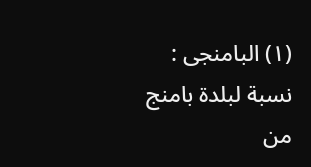(١) البامنجى : نسبة لبلدة بامنج من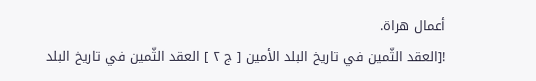أعمال هراة.
![العقد الثّمين في تاريخ البلد الأمين [ ج ٢ ] العقد الثّمين في تاريخ البلد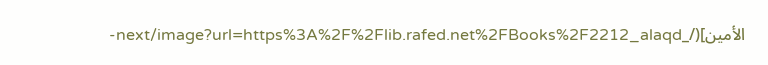الأمين](/_next/image?url=https%3A%2F%2Flib.rafed.net%2FBooks%2F2212_alaqd-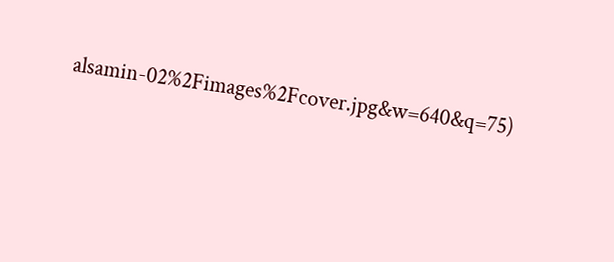alsamin-02%2Fimages%2Fcover.jpg&w=640&q=75)